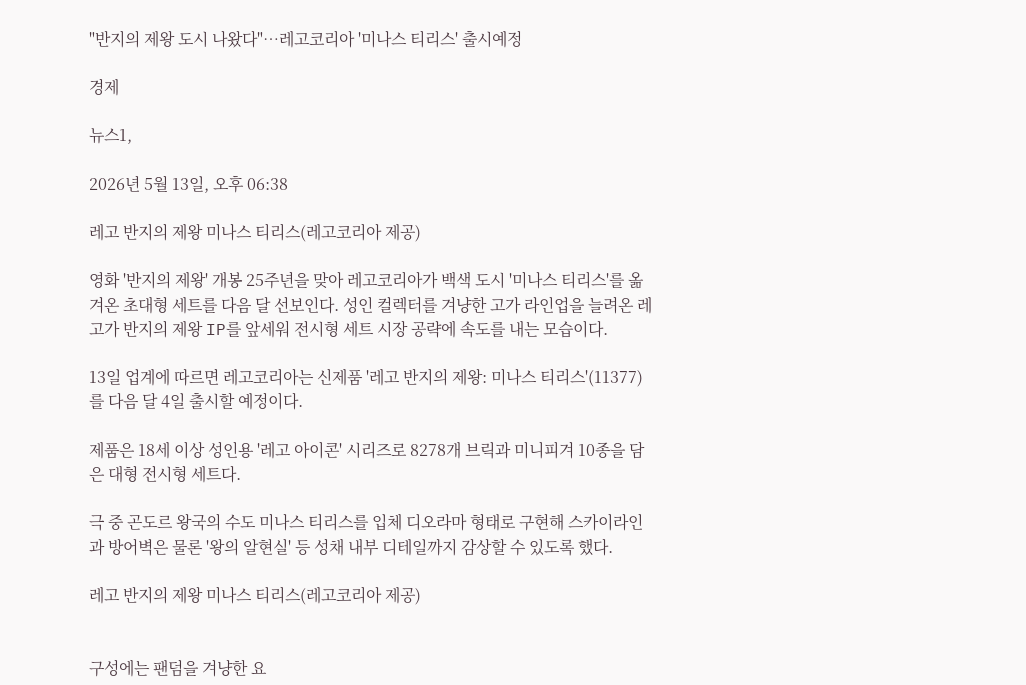"반지의 제왕 도시 나왔다"…레고코리아 '미나스 티리스' 출시예정

경제

뉴스1,

2026년 5월 13일, 오후 06:38

레고 반지의 제왕 미나스 티리스(레고코리아 제공)

영화 '반지의 제왕' 개봉 25주년을 맞아 레고코리아가 백색 도시 '미나스 티리스'를 옮겨온 초대형 세트를 다음 달 선보인다. 성인 컬렉터를 겨냥한 고가 라인업을 늘려온 레고가 반지의 제왕 IP를 앞세워 전시형 세트 시장 공략에 속도를 내는 모습이다.

13일 업계에 따르면 레고코리아는 신제품 '레고 반지의 제왕: 미나스 티리스'(11377)를 다음 달 4일 출시할 예정이다.

제품은 18세 이상 성인용 '레고 아이콘' 시리즈로 8278개 브릭과 미니피겨 10종을 담은 대형 전시형 세트다.

극 중 곤도르 왕국의 수도 미나스 티리스를 입체 디오라마 형태로 구현해 스카이라인과 방어벽은 물론 '왕의 알현실' 등 성채 내부 디테일까지 감상할 수 있도록 했다.

레고 반지의 제왕 미나스 티리스(레고코리아 제공)


구성에는 팬덤을 겨냥한 요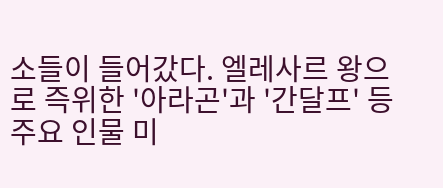소들이 들어갔다. 엘레사르 왕으로 즉위한 '아라곤'과 '간달프' 등 주요 인물 미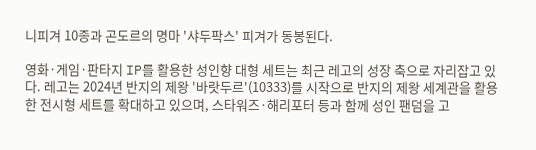니피겨 10종과 곤도르의 명마 '샤두팍스' 피겨가 동봉된다.

영화·게임·판타지 IP를 활용한 성인향 대형 세트는 최근 레고의 성장 축으로 자리잡고 있다. 레고는 2024년 반지의 제왕 '바랏두르'(10333)를 시작으로 반지의 제왕 세계관을 활용한 전시형 세트를 확대하고 있으며, 스타워즈·해리포터 등과 함께 성인 팬덤을 고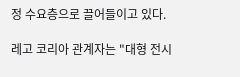정 수요층으로 끌어들이고 있다.

레고 코리아 관계자는 "대형 전시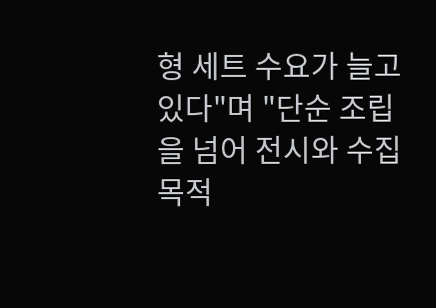형 세트 수요가 늘고 있다"며 "단순 조립을 넘어 전시와 수집 목적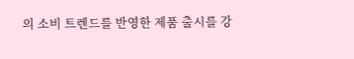의 소비 트렌드를 반영한 제품 출시를 강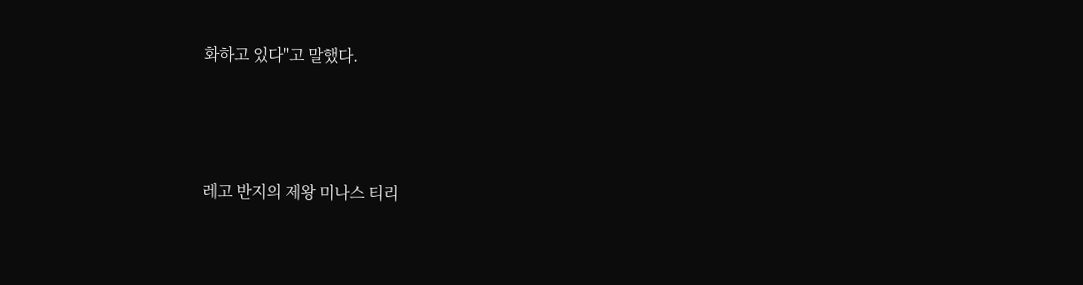화하고 있다"고 말했다.



레고 반지의 제왕 미나스 티리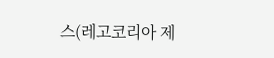스(레고코리아 제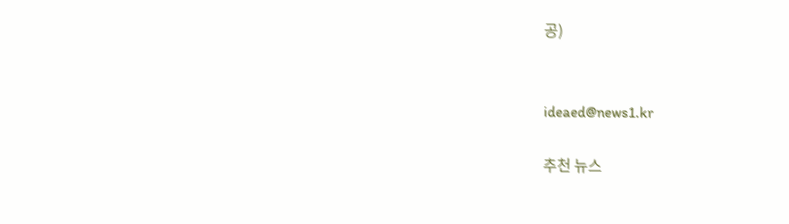공)


ideaed@news1.kr

추천 뉴스